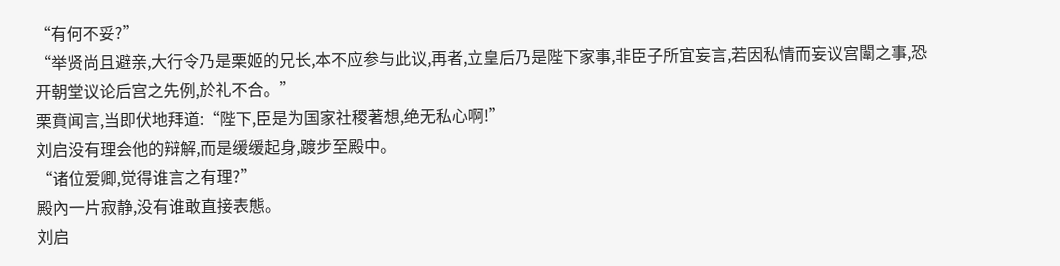“有何不妥?”
“举贤尚且避亲,大行令乃是栗姬的兄长,本不应参与此议,再者,立皇后乃是陛下家事,非臣子所宜妄言,若因私情而妄议宫闈之事,恐开朝堂议论后宫之先例,於礼不合。”
栗賁闻言,当即伏地拜道:“陛下,臣是为国家社稷著想,绝无私心啊!”
刘启没有理会他的辩解,而是缓缓起身,踱步至殿中。
“诸位爱卿,觉得谁言之有理?”
殿內一片寂静,没有谁敢直接表態。
刘启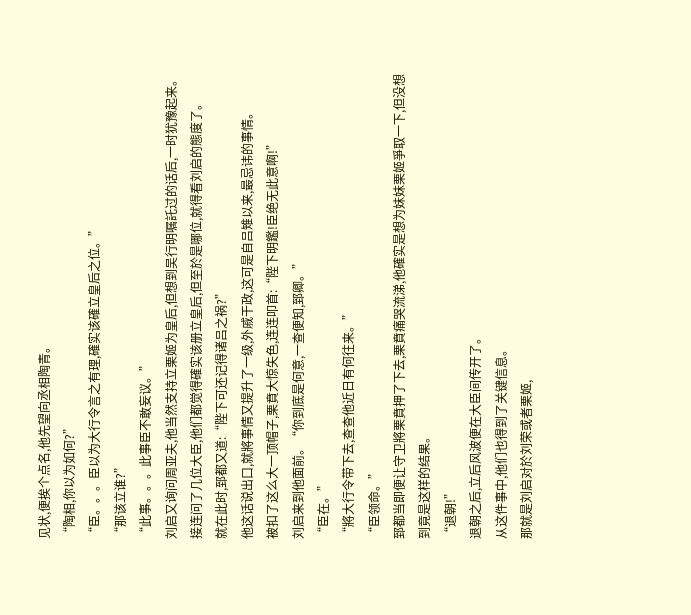见状,便挨个点名,他先望向丞相陶青。
“陶相,你以为如何?”
“臣。。。臣以为大行令言之有理,確实该確立皇后之位。”
“那该立谁?”
“此事。。。此事臣不敢妄议。”
刘启又询问周亚夫,他当然支持立栗姬为皇后,但想到吴行明嘱託过的话后,一时犹豫起来。
接连问了几位大臣,他们都觉得確实该册立皇后,但至於是哪位,就得看刘启的態度了。
就在此时,郅都又道:“陛下可还记得诸吕之祸?”
他这话说出口,就將事情又提升了一级,外戚干政,这可是自吕雉以来,最忌讳的事情。
被扣了这么大一顶帽子,栗賁大惊失色,连连叩首:“陛下明鑑!臣绝无此意啊!”
刘启来到他面前。“你到底是何意,一查便知,郅卿。”
“臣在。”
“將大行令带下去,查查他近日有何往来。”
“臣领命。”
郅都当即便让守卫將栗賁押了下去,栗賁痛哭流涕,他確实是想为妹妹栗姬爭取一下,但没想到竟是这样的结果。
“退朝!”
退朝之后,立后风波便在大臣间传开了。
从这件事中,他们也得到了关键信息。
那就是刘启对於刘荣或者栗姬,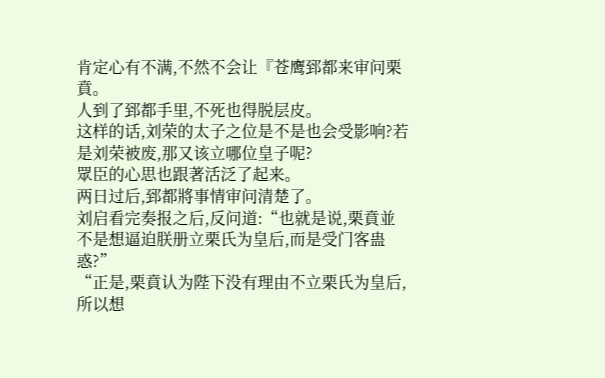肯定心有不满,不然不会让『苍鹰郅都来审问栗賁。
人到了郅都手里,不死也得脱层皮。
这样的话,刘荣的太子之位是不是也会受影响?若是刘荣被废,那又该立哪位皇子呢?
眾臣的心思也跟著活泛了起来。
两日过后,郅都將事情审问清楚了。
刘启看完奏报之后,反问道:“也就是说,栗賁並不是想逼迫朕册立栗氏为皇后,而是受门客蛊惑?”
“正是,栗賁认为陛下没有理由不立栗氏为皇后,所以想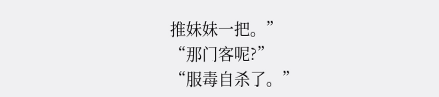推妹妹一把。”
“那门客呢?”
“服毒自杀了。”